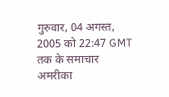गुरुवार, 04 अगस्त, 2005 को 22:47 GMT तक के समाचार
अमरीका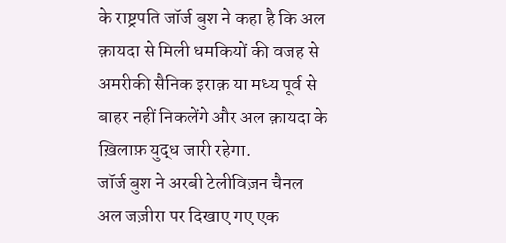के राष्ट्रपति जॉर्ज बुश ने कहा है कि अल क़ायदा से मिली धमकियों की वजह से अमरीकी सैनिक इराक़ या मध्य पूर्व से बाहर नहीं निकलेंगे और अल क़ायदा के ख़िलाफ़ युद्ध जारी रहेगा.
जॉर्ज बुश ने अरबी टेलीविज़न चैनल अल जज़ीरा पर दिखाए गए एक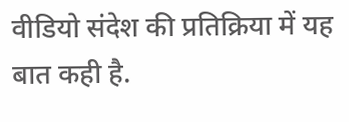वीडियो संदेश की प्रतिक्रिया में यह बात कही है.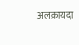अलक़ायदा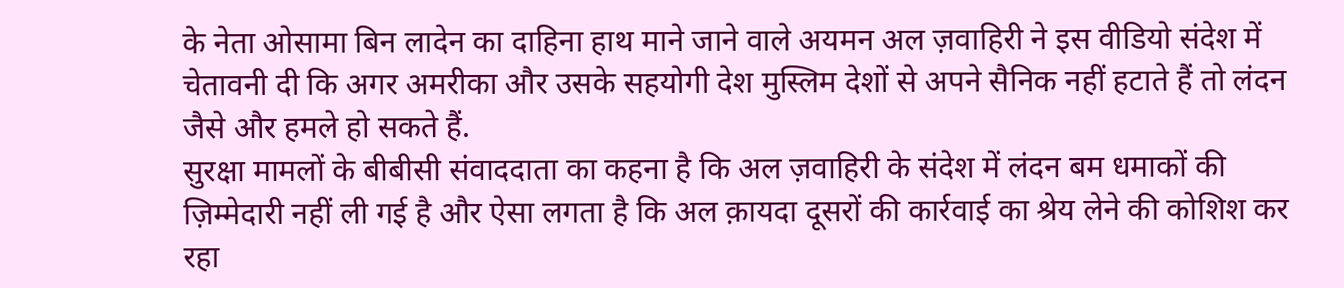के नेता ओसामा बिन लादेन का दाहिना हाथ माने जाने वाले अयमन अल ज़वाहिरी ने इस वीडियो संदेश में चेतावनी दी कि अगर अमरीका और उसके सहयोगी देश मुस्लिम देशों से अपने सैनिक नहीं हटाते हैं तो लंदन जैसे और हमले हो सकते हैं.
सुरक्षा मामलों के बीबीसी संवाददाता का कहना है कि अल ज़वाहिरी के संदेश में लंदन बम धमाकों की ज़िम्मेदारी नहीं ली गई है और ऐसा लगता है कि अल क़ायदा दूसरों की कार्रवाई का श्रेय लेने की कोशिश कर रहा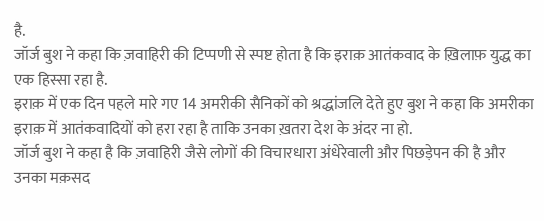है.
जॉर्ज बुश ने कहा कि ज़वाहिरी की टिप्पणी से स्पष्ट होता है कि इराक़ आतंकवाद के ख़िलाफ़ युद्ध का एक हिस्सा रहा है.
इराक़ में एक दिन पहले मारे गए 14 अमरीकी सैनिकों को श्रद्धांजलि देते हुए बुश ने कहा कि अमरीका इराक़ में आतंकवादियों को हरा रहा है ताकि उनका ख़तरा देश के अंदर ना हो.
जॉर्ज बुश ने कहा है कि ज़वाहिरी जैसे लोगों की विचारधारा अंधेरेवाली और पिछड़ेपन की है और उनका मक़सद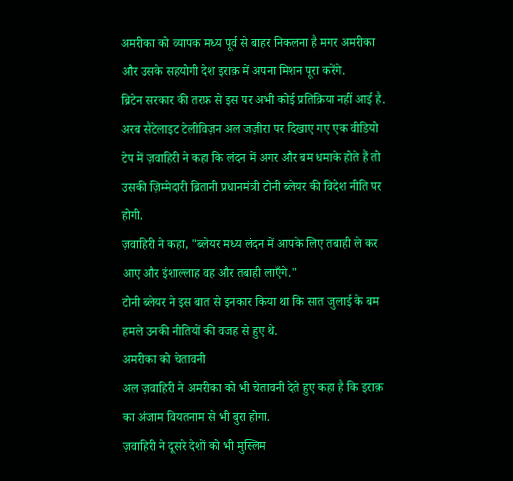अमरीका को व्यापक मध्य पूर्व से बाहर निकलना है मगर अमरीका और उसके सहयोगी देश इराक़ में अपना मिशन पूरा करेंगे.
ब्रिटेन सरकार की तरफ़ से इस पर अभी कोई प्रतिक्रिया नहीं आई है.
अरब सैटेलाइट टेलीविज़न अल जज़ीरा पर दिखाए गए एक वीडियो टेप में ज़वाहिरी ने कहा कि लंदन में अगर और बम धमाके होते हैं तो उसकी ज़िम्मेदारी ब्रितानी प्रधानमंत्री टोनी ब्लेयर की विदेश नीति पर होगी.
ज़वाहिरी ने कहा, "ब्लेयर मध्य लंदन में आपके लिए तबाही ले कर आए और इंशाल्लाह वह और तबाही लाएँगे."
टोनी ब्लेयर ने इस बात से इनकार किया था कि सात जुलाई के बम हमले उनकी नीतियों की वजह से हुए थे.
अमरीका को चेतावनी
अल ज़वाहिरी ने अमरीका को भी चेतावनी देते हुए कहा है कि इराक़ का अंजाम वियतनाम से भी बुरा होगा.
ज़वाहिरी ने दूसरे देशों को भी मुस्लिम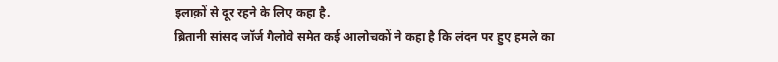इलाक़ों से दूर रहने के लिए कहा है.
ब्रितानी सांसद जॉर्ज गैलोवे समेत कई आलोचकों ने कहा है कि लंदन पर हुए हमले का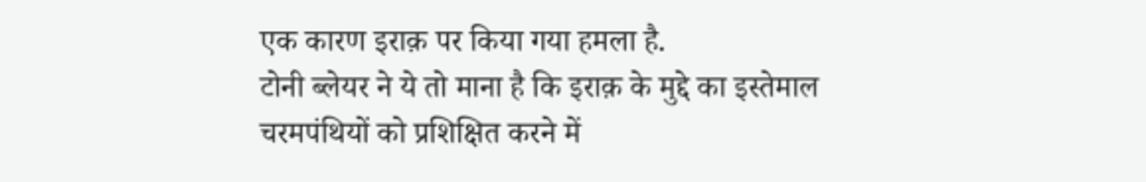एक कारण इराक़ पर किया गया हमला है.
टोनी ब्लेयर ने ये तो माना है कि इराक़ के मुद्दे का इस्तेमाल चरमपंथियों को प्रशिक्षित करने में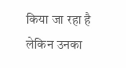किया जा रहा है लेकिन उनका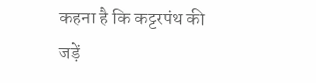कहना है कि कट्टरपंथ की जड़ें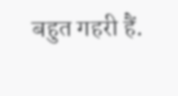बहुत गहरी हैं.